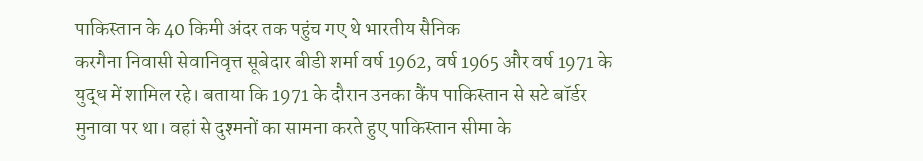पाकिस्तान के 40 किमी अंदर तक पहुंच गए थे भारतीय सैनिक
करगैना निवासी सेवानिवृत्त सूबेदार बीडी शर्मा वर्ष 1962, वर्ष 1965 और वर्ष 1971 के युद्ध में शामिल रहे। बताया कि 1971 के दौरान उनका कैंप पाकिस्तान से सटे बॉर्डर मुनावा पर था। वहां से दुश्मनों का सामना करते हुए पाकिस्तान सीमा के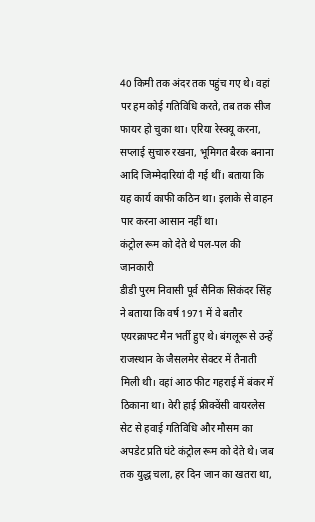40 किमी तक अंदर तक पहुंच गए थे। वहां पर हम कोई गतिविधि करते, तब तक सीज फायर हो चुका था। एरिया रेस्क्यू करना, सप्लाई सुचारु रखना, भूमिगत बैरक बनाना आदि जिम्मेदारियां दी गई थीं। बताया कि यह कार्य काफी कठिन था। इलाके से वाहन पार करना आसान नहीं था।
कंट्रोल रूम को देते थे पल-पल की जानकारी
डीडी पुरम निवासी पूर्व सैनिक सिकंदर सिंह ने बताया कि वर्ष 1971 में वे बतौर एयरक्राफ्ट मैन भर्ती हुए थे। बंगलूरू से उन्हें राजस्थान के जैसलमेर सेक्टर में तैनाती मिली थी। वहां आठ फीट गहराई में बंकर में ठिकाना था। वेरी हाई फ्रीक्वेंसी वायरलेस सेट से हवाई गतिविधि और मौसम का अपडेट प्रति घंटे कंट्रोल रूम को देते थे। जब तक युद्ध चला, हर दिन जान का खतरा था,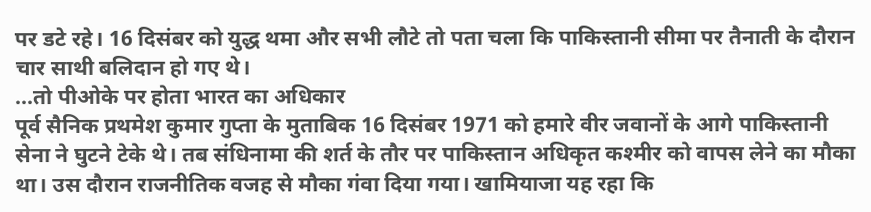पर डटे रहे। 16 दिसंबर को युद्ध थमा और सभी लौटे तो पता चला कि पाकिस्तानी सीमा पर तैनाती के दौरान चार साथी बलिदान हो गए थे।
...तो पीओके पर होता भारत का अधिकार
पूर्व सैनिक प्रथमेश कुमार गुप्ता के मुताबिक 16 दिसंबर 1971 को हमारे वीर जवानों के आगे पाकिस्तानी सेना ने घुटने टेके थे। तब संधिनामा की शर्त के तौर पर पाकिस्तान अधिकृत कश्मीर को वापस लेने का मौका था। उस दौरान राजनीतिक वजह से मौका गंवा दिया गया। खामियाजा यह रहा कि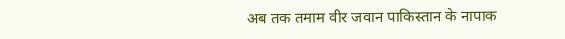अब तक तमाम वीर जवान पाकिस्तान के नापाक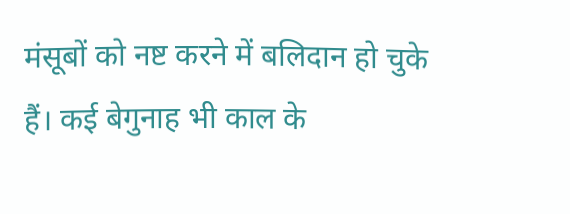मंसूबों को नष्ट करने में बलिदान हो चुके हैं। कई बेगुनाह भी काल के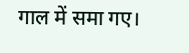गाल में समा गए।